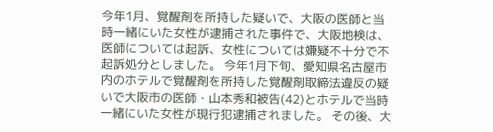今年1月、覚醒剤を所持した疑いで、大阪の医師と当時一緒にいた女性が逮捕された事件で、大阪地検は、医師については起訴、女性については嫌疑不十分で不起訴処分としました。 今年1月下旬、愛知県名古屋市内のホテルで覚醒剤を所持した覚醒剤取締法違反の疑いで大阪市の医師・山本秀和被告(42)とホテルで当時一緒にいた女性が現行犯逮捕されました。 その後、大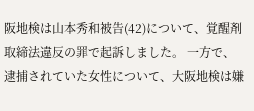阪地検は山本秀和被告(42)について、覚醒剤取締法違反の罪で起訴しました。 一方で、逮捕されていた女性について、大阪地検は嫌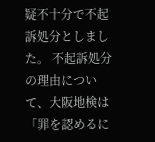疑不十分で不起訴処分としました。 不起訴処分の理由について、大阪地検は「罪を認めるに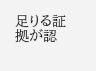足りる証拠が認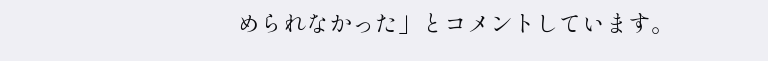められなかった」とコメントしています。